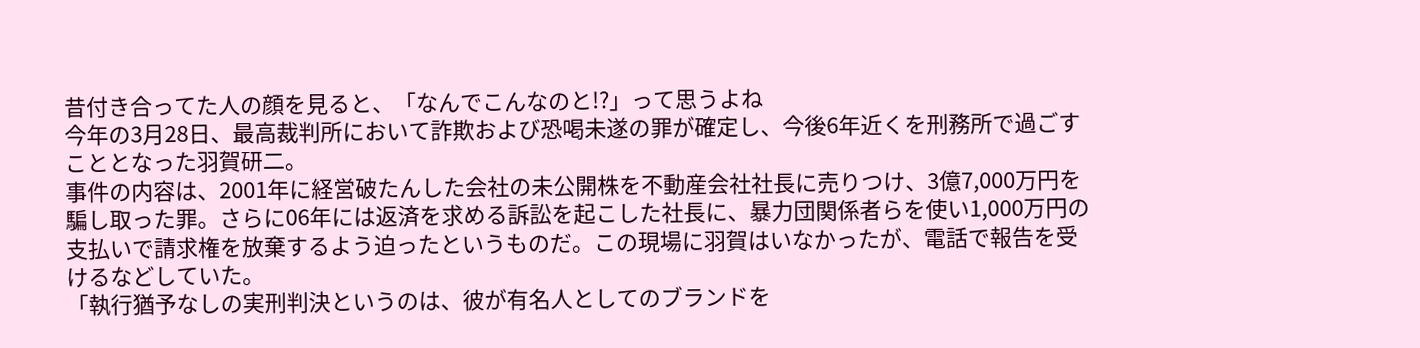昔付き合ってた人の顔を見ると、「なんでこんなのと!?」って思うよね
今年の3月28日、最高裁判所において詐欺および恐喝未遂の罪が確定し、今後6年近くを刑務所で過ごすこととなった羽賀研二。
事件の内容は、2001年に経営破たんした会社の未公開株を不動産会社社長に売りつけ、3億7,000万円を騙し取った罪。さらに06年には返済を求める訴訟を起こした社長に、暴力団関係者らを使い1,000万円の支払いで請求権を放棄するよう迫ったというものだ。この現場に羽賀はいなかったが、電話で報告を受けるなどしていた。
「執行猶予なしの実刑判決というのは、彼が有名人としてのブランドを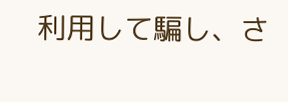利用して騙し、さ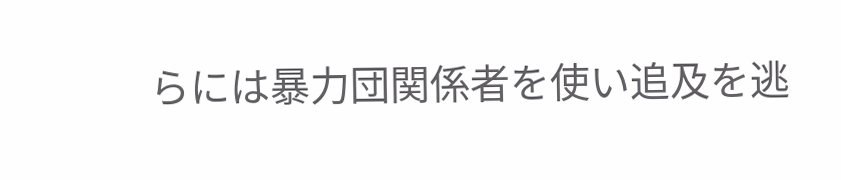らには暴力団関係者を使い追及を逃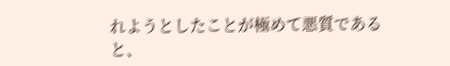れようとしたことが極めて悪質であると、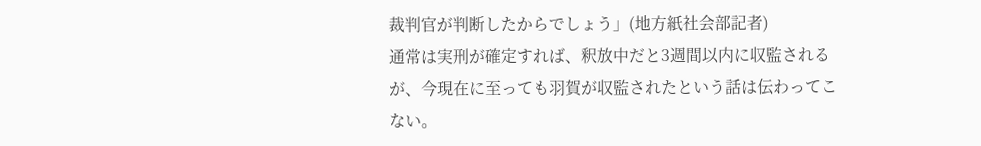裁判官が判断したからでしょう」(地方紙社会部記者)
通常は実刑が確定すれば、釈放中だと3週間以内に収監されるが、今現在に至っても羽賀が収監されたという話は伝わってこない。